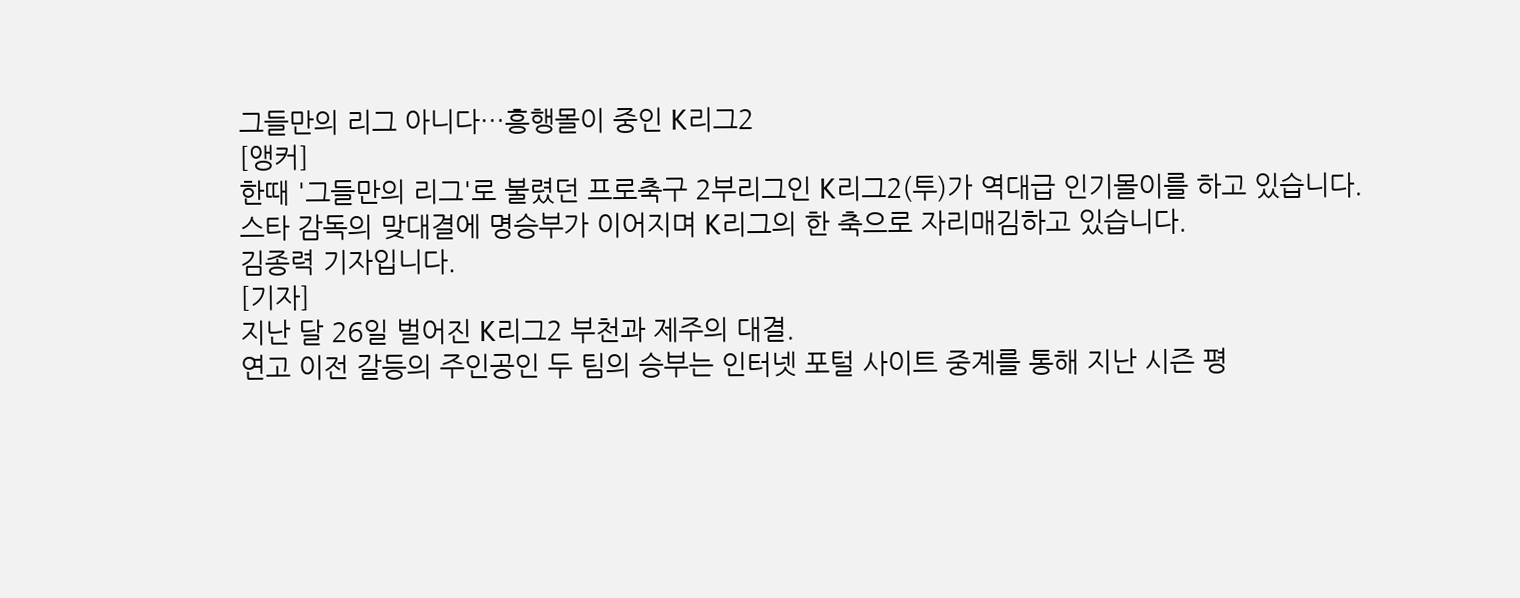그들만의 리그 아니다…흥행몰이 중인 K리그2
[앵커]
한때 '그들만의 리그'로 불렸던 프로축구 2부리그인 K리그2(투)가 역대급 인기몰이를 하고 있습니다.
스타 감독의 맞대결에 명승부가 이어지며 K리그의 한 축으로 자리매김하고 있습니다.
김종력 기자입니다.
[기자]
지난 달 26일 벌어진 K리그2 부천과 제주의 대결.
연고 이전 갈등의 주인공인 두 팀의 승부는 인터넷 포털 사이트 중계를 통해 지난 시즌 평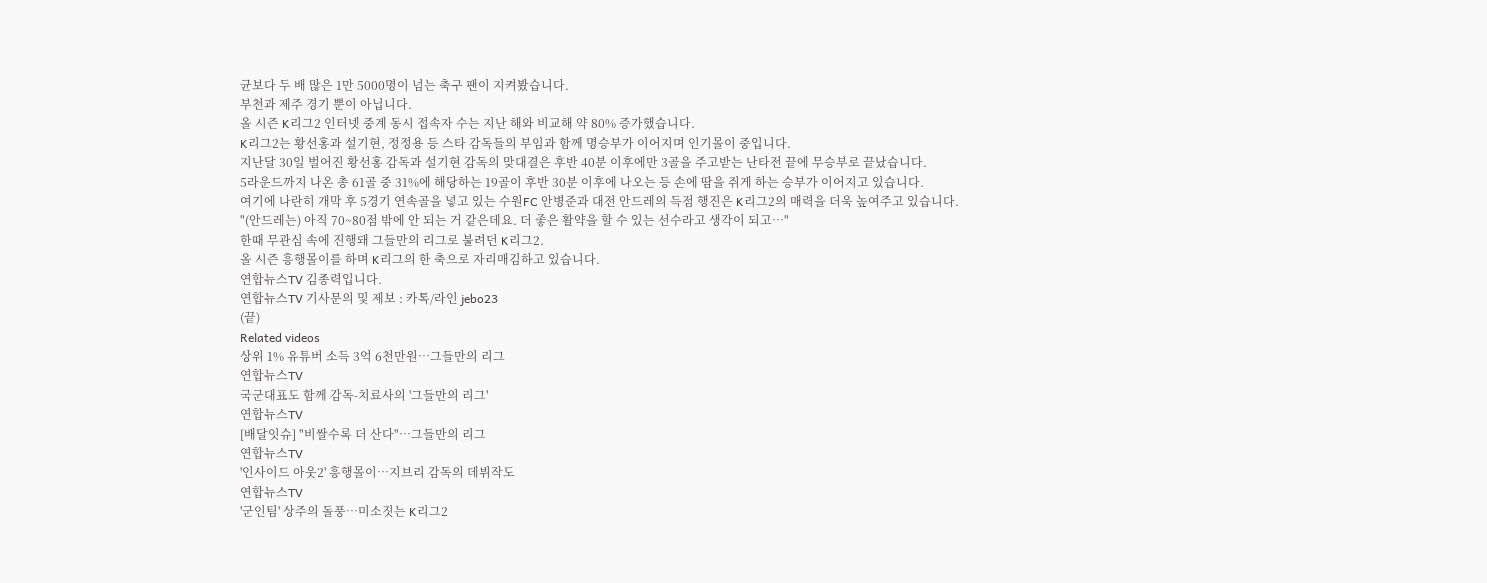균보다 두 배 많은 1만 5000명이 넘는 축구 팬이 지켜봤습니다.
부천과 제주 경기 뿐이 아닙니다.
올 시즌 K리그2 인터넷 중계 동시 접속자 수는 지난 해와 비교해 약 80% 증가했습니다.
K리그2는 황선홍과 설기현, 정정용 등 스타 감독들의 부임과 함께 명승부가 이어지며 인기몰이 중입니다.
지난달 30일 벌어진 황선홍 감독과 설기현 감독의 맞대결은 후반 40분 이후에만 3골을 주고받는 난타전 끝에 무승부로 끝났습니다.
5라운드까지 나온 총 61골 중 31%에 해당하는 19골이 후반 30분 이후에 나오는 등 손에 땀을 쥐게 하는 승부가 이어지고 있습니다.
여기에 나란히 개막 후 5경기 연속골을 넣고 있는 수원FC 안병준과 대전 안드레의 득점 행진은 K리그2의 매력을 더욱 높여주고 있습니다.
"(안드레는) 아직 70~80점 밖에 안 되는 거 같은데요. 더 좋은 활약을 할 수 있는 선수라고 생각이 되고…"
한때 무관심 속에 진행돼 그들만의 리그로 불려던 K리그2.
올 시즌 흥행몰이를 하며 K리그의 한 축으로 자리매김하고 있습니다.
연합뉴스TV 김종력입니다.
연합뉴스TV 기사문의 및 제보 : 카톡/라인 jebo23
(끝)
Related videos
상위 1% 유튜버 소득 3억 6천만원…그들만의 리그
연합뉴스TV
국군대표도 함께 감독-치료사의 '그들만의 리그'
연합뉴스TV
[배달잇슈] "비쌀수록 더 산다"…그들만의 리그
연합뉴스TV
'인사이드 아웃2' 흥행몰이…지브리 감독의 데뷔작도
연합뉴스TV
'군인팀' 상주의 돌풍…미소짓는 K리그2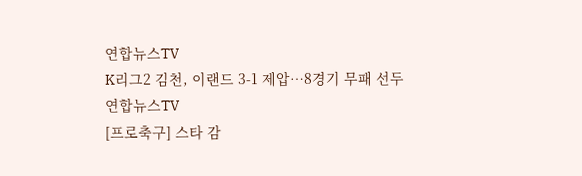연합뉴스TV
K리그2 김천, 이랜드 3-1 제압…8경기 무패 선두
연합뉴스TV
[프로축구] 스타 감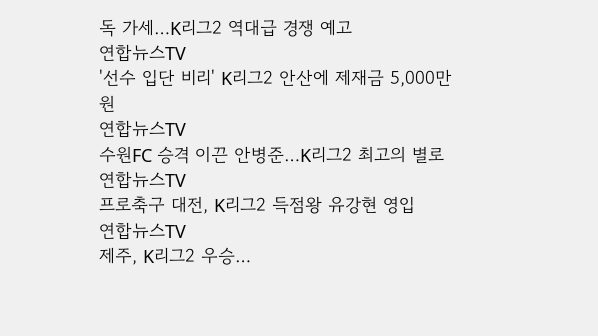독 가세…K리그2 역대급 경쟁 예고
연합뉴스TV
'선수 입단 비리' K리그2 안산에 제재금 5,000만 원
연합뉴스TV
수원FC 승격 이끈 안병준…K리그2 최고의 별로
연합뉴스TV
프로축구 대전, K리그2 득점왕 유강현 영입
연합뉴스TV
제주, K리그2 우승…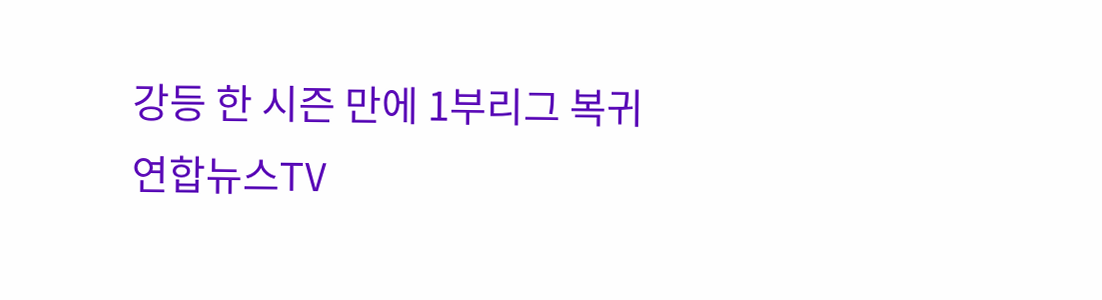강등 한 시즌 만에 1부리그 복귀
연합뉴스TV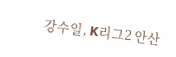강수일, K리그2 안산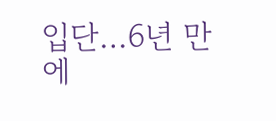입단…6년 만에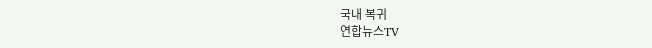국내 복귀
연합뉴스TV